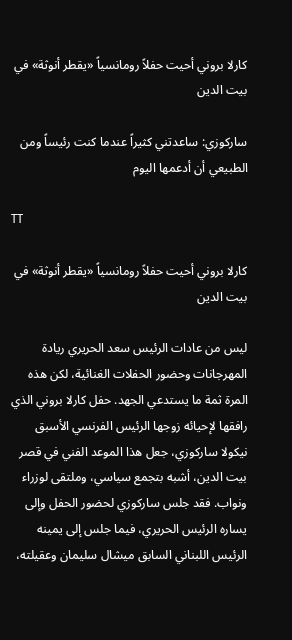كارلا بروني أحيت حفلاً رومانسياً «يقطر أنوثة» في بيت الدين

ساركوزي: ساعدتني كثيراً عندما كنت رئيساً ومن الطبيعي أن أدعمها اليوم

TT

كارلا بروني أحيت حفلاً رومانسياً «يقطر أنوثة» في بيت الدين

ليس من عادات الرئيس سعد الحريري ريادة المهرجانات وحضور الحفلات الغنائية، لكن هذه المرة ثمة ما يستدعي الجهد. حفل كارلا بروني الذي رافقها لإحيائه زوجها الرئيس الفرنسي الأسبق نيكولا ساركوزي، جعل هذا الموعد الفني في قصر بيت الدين، أشبه بتجمع سياسي، وملتقى لوزراء ونواب. فقد جلس ساركوزي لحضور الحفل وإلى يساره الرئيس الحريري، فيما جلس إلى يمينه الرئيس اللبناني السابق ميشال سليمان وعقيلته،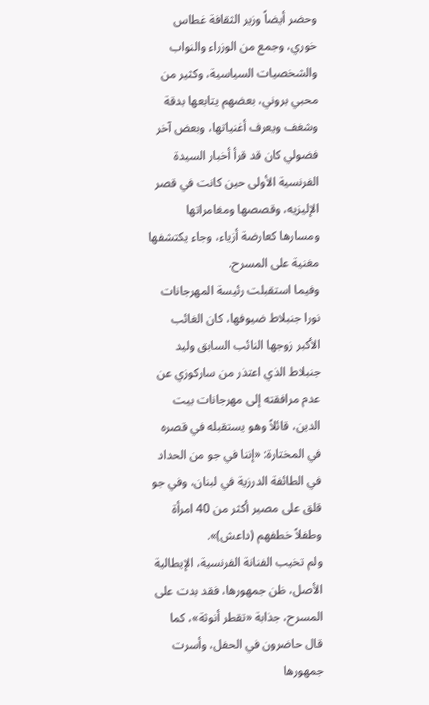وحضر أيضاً وزير الثقافة غطاس خوري، وجمع من الوزراء والنواب والشخصيات السياسية، وكثير من محبي بروني، بعضهم يتابعها بدقة وشغف ويعرف أغنياتها، وبعض آخر فضولي كان قد قرأ أخبار السيدة الفرنسية الأولى حين كانت في قصر الإليزيه، وقصصها ومغامراتها ومسارها كعارضة أزياء، وجاء يكتشفها مغنية على المسرح.
وفيما استقبلت رئيسة المهرجانات نورا جنبلاط ضيوفها، كان الغائب الأكبر زوجها النائب السابق وليد جنبلاط الذي اعتذر من ساركوزي عن عدم مرافقته إلى مهرجانات بيت الدين، قائلاً وهو يستقبله في قصره في المختارة: «إننا في جو من الحداد في الطائفة الدرزية في لبنان، وفي جو قلق على مصير أكثر من 40 امرأة وطفلاً خطفهم (داعش)».
ولم تخيب الفنانة الفرنسية، الإيطالية الأصل، ظن جمهورها، فقد بدت على المسرح، جذابة «تقطر أنوثة»، كما قال حاضرون في الحفل، وأسرت جمهورها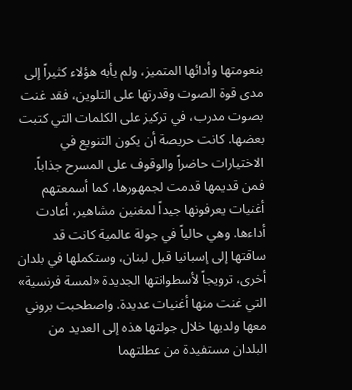بنعومتها وأدائها المتميز، ولم يأبه هؤلاء كثيراً إلى مدى قوة الصوت وقدرتها على التلوين، فقد غنت بصوت مدرب، في تركيز على الكلمات التي كتبت بعضها. كانت حريصة أن يكون التنويع في الاختيارات حاضراً والوقوف على المسرح جذاباً. فمن قديمها قدمت لجمهورها، كما أسمعتهم أغنيات يعرفونها جيداً لمغنين مشاهير، أعادت أداءها. وهي حالياً في جولة عالمية كانت قد ساقتها إلى إسبانيا قبل لبنان، وستكملها في بلدان أخرى، ترويجاً لأسطوانتها الجديدة «لمسة فرنسية» التي غنت منها أغنيات عديدة. واصطحبت بروني معها ولديها خلال جولتها هذه إلى العديد من البلدان مستفيدة من عطلتهما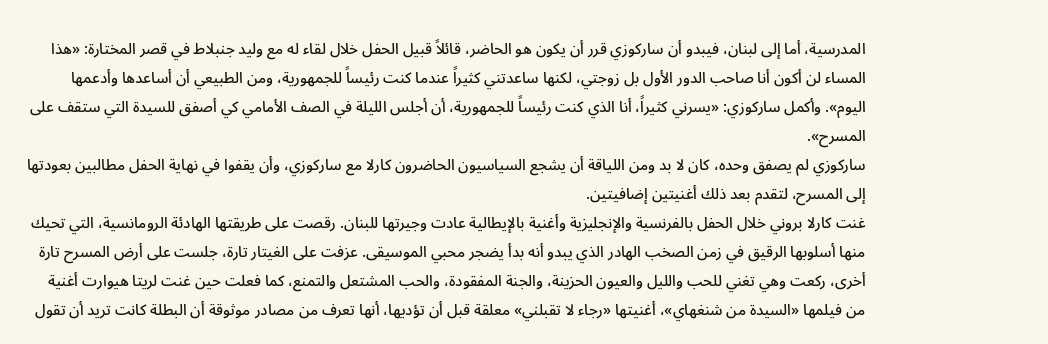المدرسية، أما إلى لبنان، فيبدو أن ساركوزي قرر أن يكون هو الحاضر، قائلاً قبيل الحفل خلال لقاء له مع وليد جنبلاط في قصر المختارة: «هذا المساء لن أكون أنا صاحب الدور الأول بل زوجتي، لكنها ساعدتني كثيراً عندما كنت رئيساً للجمهورية، ومن الطبيعي أن أساعدها وأدعمها اليوم». وأكمل ساركوزي: «يسرني كثيراً، أنا الذي كنت رئيساً للجمهورية، أن أجلس الليلة في الصف الأمامي كي أصفق للسيدة التي ستقف على المسرح».
ساركوزي لم يصفق وحده، كان لا بد ومن اللياقة أن يشجع السياسيون الحاضرون كارلا مع ساركوزي، وأن يقفوا في نهاية الحفل مطالبين بعودتها إلى المسرح، لتقدم بعد ذلك أغنيتين إضافيتين.
غنت كارلا بروني خلال الحفل بالفرنسية والإنجليزية وأغنية بالإيطالية عادت وجيرتها للبنان. رقصت على طريقتها الهادئة الرومانسية، التي تحيك منها أسلوبها الرقيق في زمن الصخب الهادر الذي يبدو أنه بدأ يضجر محبي الموسيقى. عزفت على الغيتار تارة، جلست على أرض المسرح تارة أخرى، ركعت وهي تغني للحب والليل والعيون الحزينة، والجنة المفقودة، والحب المشتعل والتمنع، كما فعلت حين غنت لريتا هيوارت أغنية من فيلمها «السيدة من شنغهاي»، أغنيتها «رجاء لا تقبلني» معلقة قبل أن تؤديها، أنها تعرف من مصادر موثوقة أن البطلة كانت تريد أن تقول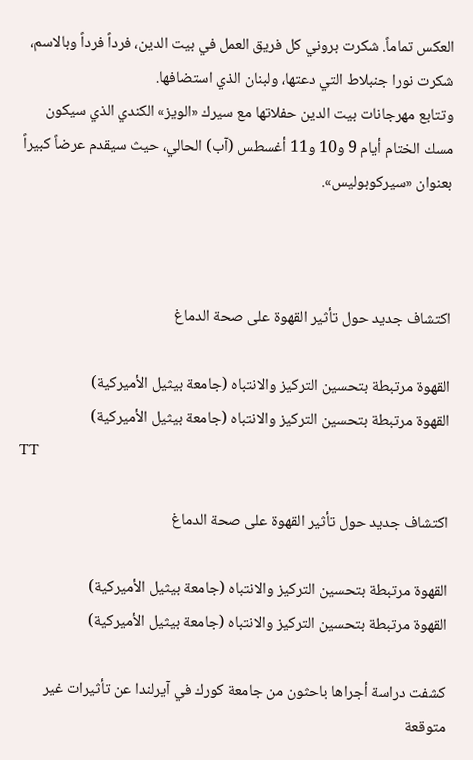العكس تماماً. شكرت بروني كل فريق العمل في بيت الدين، فرداً فرداً وبالاسم، شكرت نورا جنبلاط التي دعتها، ولبنان الذي استضافها.
وتتابع مهرجانات بيت الدين حفلاتها مع سيرك «الويز» الكندي الذي سيكون مسك الختام أيام 9 و10 و11 أغسطس (آب) الحالي، حيث سيقدم عرضاً كبيراً بعنوان «سيركوبوليس».



اكتشاف جديد حول تأثير القهوة على صحة الدماغ

القهوة مرتبطة بتحسين التركيز والانتباه (جامعة بيثيل الأميركية)
القهوة مرتبطة بتحسين التركيز والانتباه (جامعة بيثيل الأميركية)
TT

اكتشاف جديد حول تأثير القهوة على صحة الدماغ

القهوة مرتبطة بتحسين التركيز والانتباه (جامعة بيثيل الأميركية)
القهوة مرتبطة بتحسين التركيز والانتباه (جامعة بيثيل الأميركية)

كشفت دراسة أجراها باحثون من جامعة كورك في آيرلندا عن تأثيرات غير متوقعة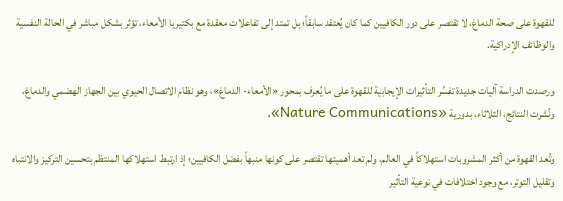للقهوة على صحة الدماغ، لا تقتصر على دور الكافيين كما كان يُعتقد سابقاً؛ بل تمتد إلى تفاعلات معقدة مع بكتيريا الأمعاء، تؤثر بشكل مباشر في الحالة النفسية والوظائف الإدراكية.

ورصدت الدراسة آليات جديدة تفسِّر التأثيرات الإيجابية للقهوة على ما يُعرف بمحور «الأمعاء- الدماغ»، وهو نظام الاتصال الحيوي بين الجهاز الهضمي والدماغ، ونُشرت النتائج، الثلاثاء، بدورية «Nature Communications».

وتُعد القهوة من أكثر المشروبات استهلاكاً في العالم، ولم تعد أهميتها تقتصر على كونها منبهاً بفضل الكافيين؛ إذ ارتبط استهلاكها المنتظم بتحسين التركيز والانتباه وتقليل التوتر، مع وجود اختلافات في نوعية التأثير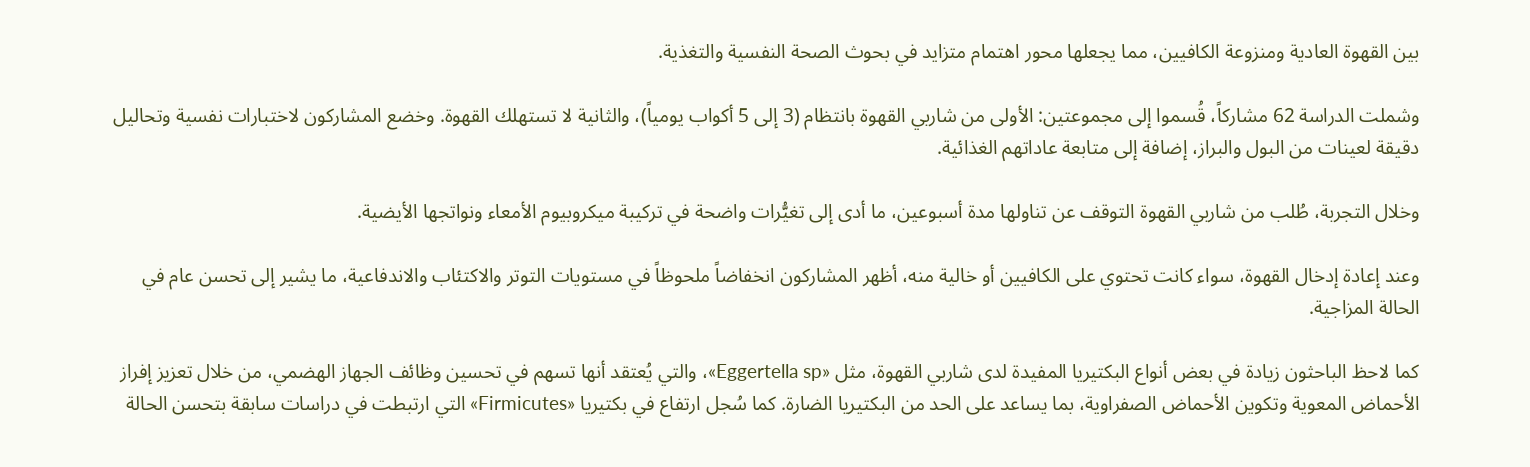بين القهوة العادية ومنزوعة الكافيين، مما يجعلها محور اهتمام متزايد في بحوث الصحة النفسية والتغذية.

وشملت الدراسة 62 مشاركاً، قُسموا إلى مجموعتين: الأولى من شاربي القهوة بانتظام (3 إلى 5 أكواب يومياً)، والثانية لا تستهلك القهوة. وخضع المشاركون لاختبارات نفسية وتحاليل دقيقة لعينات من البول والبراز، إضافة إلى متابعة عاداتهم الغذائية.

وخلال التجربة، طُلب من شاربي القهوة التوقف عن تناولها مدة أسبوعين، ما أدى إلى تغيُّرات واضحة في تركيبة ميكروبيوم الأمعاء ونواتجها الأيضية.

وعند إعادة إدخال القهوة، سواء كانت تحتوي على الكافيين أو خالية منه، أظهر المشاركون انخفاضاً ملحوظاً في مستويات التوتر والاكتئاب والاندفاعية، ما يشير إلى تحسن عام في الحالة المزاجية.

كما لاحظ الباحثون زيادة في بعض أنواع البكتيريا المفيدة لدى شاربي القهوة، مثل «Eggertella sp»، والتي يُعتقد أنها تسهم في تحسين وظائف الجهاز الهضمي، من خلال تعزيز إفراز الأحماض المعوية وتكوين الأحماض الصفراوية، بما يساعد على الحد من البكتيريا الضارة. كما سُجل ارتفاع في بكتيريا «Firmicutes» التي ارتبطت في دراسات سابقة بتحسن الحالة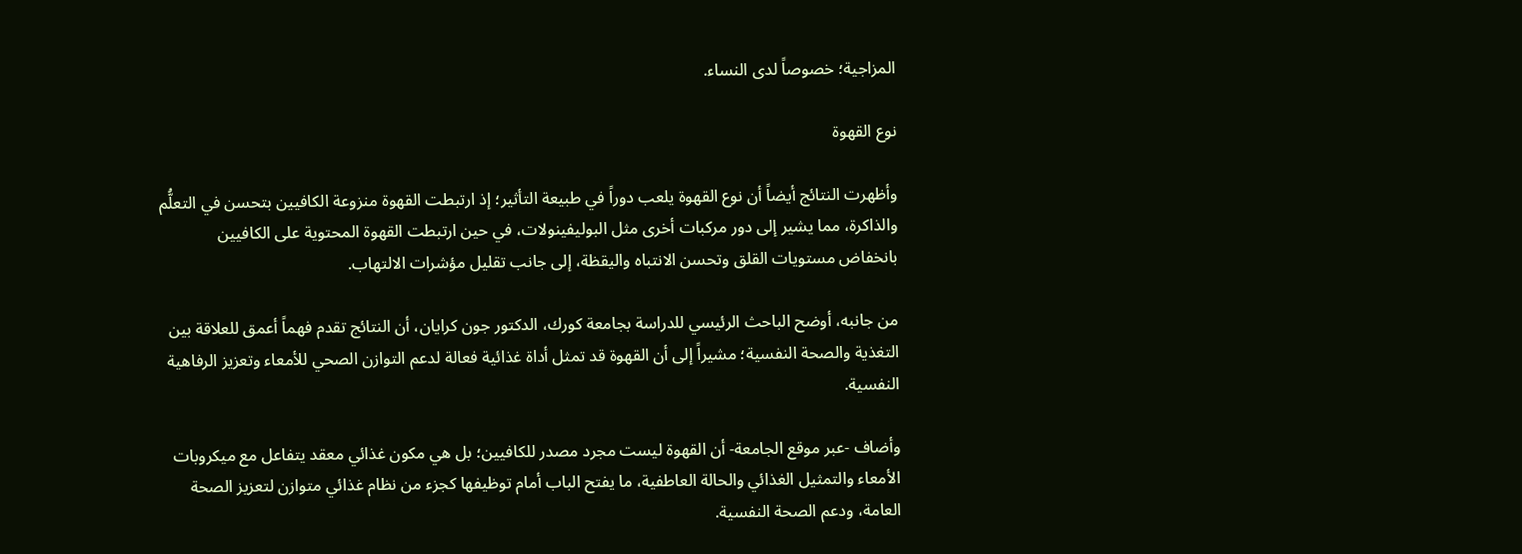المزاجية؛ خصوصاً لدى النساء.

نوع القهوة

وأظهرت النتائج أيضاً أن نوع القهوة يلعب دوراً في طبيعة التأثير؛ إذ ارتبطت القهوة منزوعة الكافيين بتحسن في التعلُّم والذاكرة، مما يشير إلى دور مركبات أخرى مثل البوليفينولات، في حين ارتبطت القهوة المحتوية على الكافيين بانخفاض مستويات القلق وتحسن الانتباه واليقظة، إلى جانب تقليل مؤشرات الالتهاب.

من جانبه، أوضح الباحث الرئيسي للدراسة بجامعة كورك، الدكتور جون كرايان، أن النتائج تقدم فهماً أعمق للعلاقة بين التغذية والصحة النفسية؛ مشيراً إلى أن القهوة قد تمثل أداة غذائية فعالة لدعم التوازن الصحي للأمعاء وتعزيز الرفاهية النفسية.

وأضاف -عبر موقع الجامعة- أن القهوة ليست مجرد مصدر للكافيين؛ بل هي مكون غذائي معقد يتفاعل مع ميكروبات الأمعاء والتمثيل الغذائي والحالة العاطفية، ما يفتح الباب أمام توظيفها كجزء من نظام غذائي متوازن لتعزيز الصحة العامة، ودعم الصحة النفسية.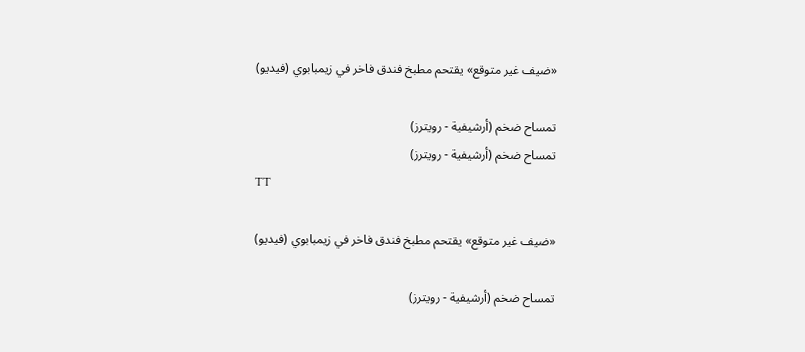«ضيف غير متوقع» يقتحم مطبخ فندق فاخر في زيمبابوي (فيديو)

تمساح ضخم (أرشيفية - رويترز)
تمساح ضخم (أرشيفية - رويترز)
TT

«ضيف غير متوقع» يقتحم مطبخ فندق فاخر في زيمبابوي (فيديو)

تمساح ضخم (أرشيفية - رويترز)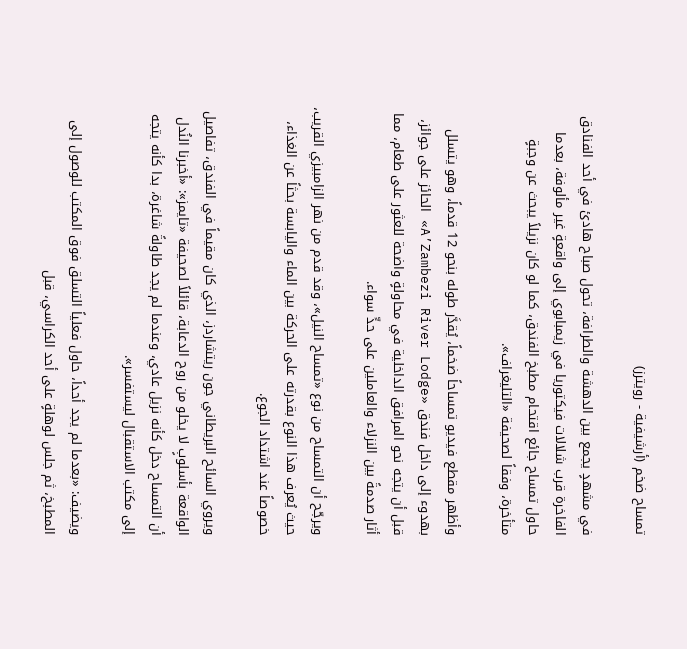تمساح ضخم (أرشيفية - رويترز)

في مشهدٍ يجمع بين الدهشة والطرافة، تحول صباح هادئ في أحد الفنادق الفاخرة قرب شلالات فيكتوريا في زيمبابوي إلى واقعةٍ غير مألوفة، بعدما حاول تمساح جائع اقتحام مطبخ الفندق، كما لو كان نزيلاً يبحث عن وجبةٍ متأخرة، وفقاً لصحيفة «التليغراف».

وأظهر مقطع فيديو تمساحاً ضخماً، يُقدَّر طوله بنحو 12 قدماً، وهو يتسلل بهدوء إلى داخل فندق «A’Zambezi River Lodge» الحائز على جوائز، قبل أن يتجه نحو المرافق الداخلية في محاولةٍ واضحة للعثور على طعام، مما أثار صدمةً بين النزلاء والعاملين على حدٍّ سواء.

ويرجّح أن التمساح من نوع «تمساح النيل»، وقد قدم من نهر الزامبيزي القريب، حيث يُعرف هذا النوع بقدرته على الحركة بين الماء واليابسة بحثاً عن الغذاء، خصوصاً عند اشتداد الجوع.

ويروي السائح البريطاني جون ريتشاردز، الذي كان مقيماً في الفندق، تفاصيل الواقعة بأسلوبٍ لا يخلو من روح الدعابة، قائلاً لصحيفة «تايمز»: «أخبرنا النُدل أن التمساح دخل كأنه نزيل عادي، وعندما لم يجد طاولةً شاغرة، بدا كأنه يتجه إلى مكتب الاستقبال ليستفسر».

ويضيف: «بعدما لم يجد أحداً، حاول فعلياً التسلق فوق المكتب للوصول إلى المطبخ، ثم جلس لوهلةٍ على أحد الكراسي، قبل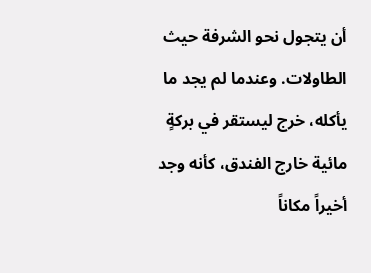أن يتجول نحو الشرفة حيث الطاولات. وعندما لم يجد ما يأكله، خرج ليستقر في بركةٍ مائية خارج الفندق، كأنه وجد أخيراً مكاناً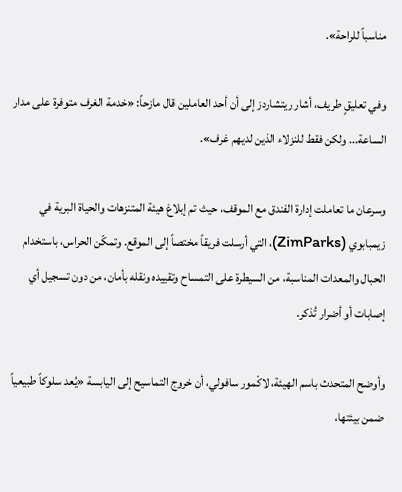مناسباً للراحة».

وفي تعليقٍ طريف، أشار ريتشاردز إلى أن أحد العاملين قال مازحاً: «خدمة الغرف متوفرة على مدار الساعة... ولكن فقط للنزلاء الذين لديهم غرف».

وسرعان ما تعاملت إدارة الفندق مع الموقف، حيث تم إبلاغ هيئة المتنزهات والحياة البرية في زيمبابوي (ZimParks)، التي أرسلت فريقاً مختصاً إلى الموقع. وتمكّن الحراس، باستخدام الحبال والمعدات المناسبة، من السيطرة على التمساح وتقييده ونقله بأمان، من دون تسجيل أي إصابات أو أضرار تُذكر.

وأوضح المتحدث باسم الهيئة، لاكْمور سافولي، أن خروج التماسيح إلى اليابسة «يُعد سلوكاً طبيعياً ضمن بيئتها،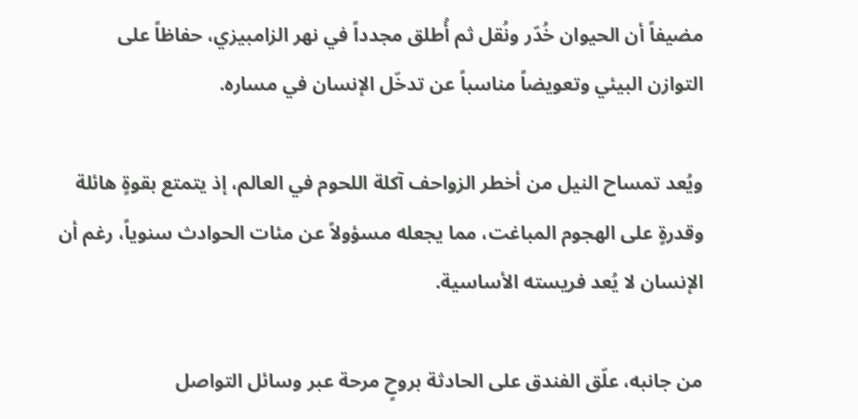مضيفاً أن الحيوان خُدّر ونُقل ثم أُطلق مجدداً في نهر الزامبيزي، حفاظاً على التوازن البيئي وتعويضاً مناسباً عن تدخّل الإنسان في مساره.

ويُعد تمساح النيل من أخطر الزواحف آكلة اللحوم في العالم، إذ يتمتع بقوةٍ هائلة وقدرةٍ على الهجوم المباغت، مما يجعله مسؤولاً عن مئات الحوادث سنوياً، رغم أن الإنسان لا يُعد فريسته الأساسية.

من جانبه، علّق الفندق على الحادثة بروحٍ مرحة عبر وسائل التواصل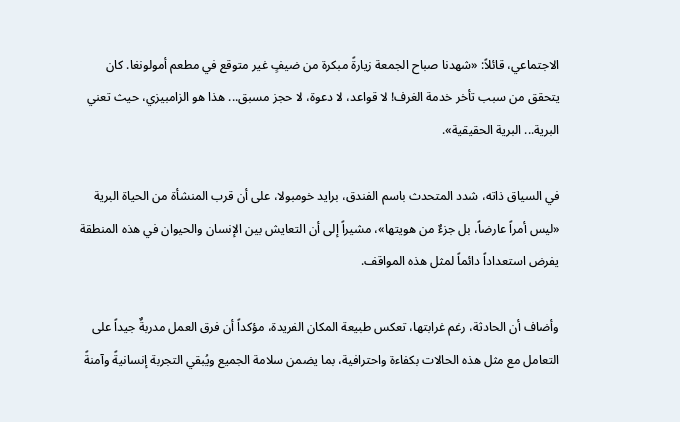الاجتماعي، قائلاً: «شهدنا صباح الجمعة زيارةً مبكرة من ضيفٍ غير متوقع في مطعم أمولونغا. كان يتحقق من سبب تأخر خدمة الغرف! لا قواعد، لا دعوة، لا حجز مسبق... هذا هو الزامبيزي، حيث تعني البرية... البرية الحقيقية».

في السياق ذاته، شدد المتحدث باسم الفندق، برايد خومبولا، على أن قرب المنشأة من الحياة البرية «ليس أمراً عارضاً، بل جزءٌ من هويتها»، مشيراً إلى أن التعايش بين الإنسان والحيوان في هذه المنطقة يفرض استعداداً دائماً لمثل هذه المواقف.

وأضاف أن الحادثة، رغم غرابتها، تعكس طبيعة المكان الفريدة، مؤكداً أن فرق العمل مدربةٌ جيداً على التعامل مع مثل هذه الحالات بكفاءة واحترافية، بما يضمن سلامة الجميع ويُبقي التجربة إنسانيةً وآمنةً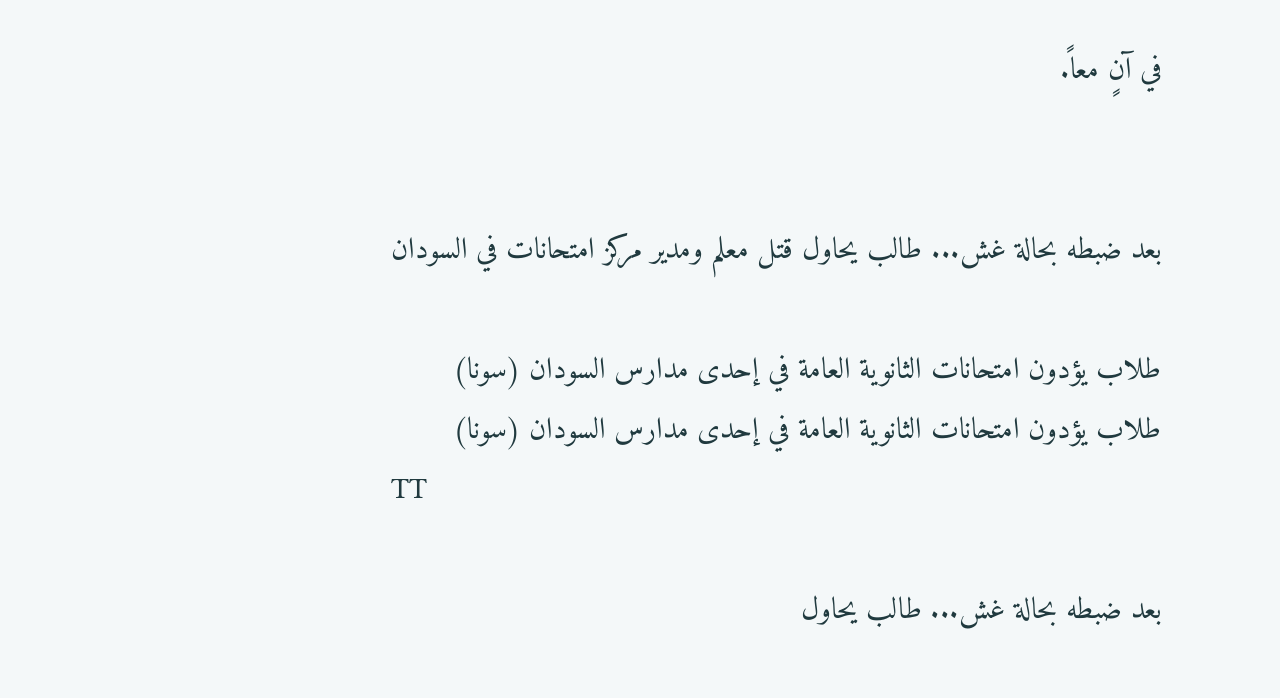في آنٍ معاً.


بعد ضبطه بحالة غش... طالب يحاول قتل معلم ومدير مركز امتحانات في السودان

طلاب يؤدون امتحانات الثانوية العامة في إحدى مدارس السودان (سونا)
طلاب يؤدون امتحانات الثانوية العامة في إحدى مدارس السودان (سونا)
TT

بعد ضبطه بحالة غش... طالب يحاول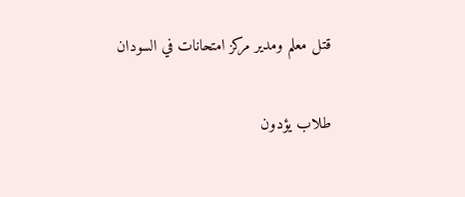قتل معلم ومدير مركز امتحانات في السودان

طلاب يؤدون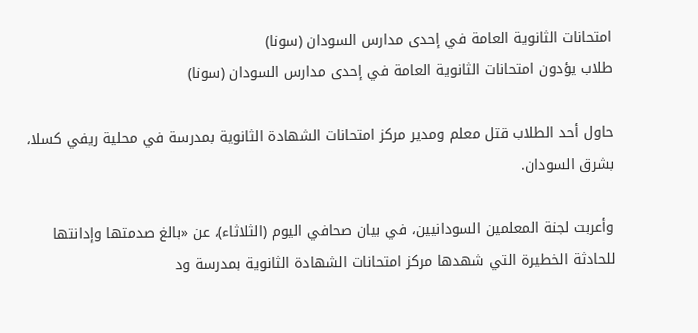امتحانات الثانوية العامة في إحدى مدارس السودان (سونا)
طلاب يؤدون امتحانات الثانوية العامة في إحدى مدارس السودان (سونا)

حاول أحد الطلاب قتل معلم ومدير مركز امتحانات الشهادة الثانوية بمدرسة في محلية ريفي كسلا، بشرق السودان.

وأعربت لجنة المعلمين السودانيين، في بيان صحافي اليوم (الثلاثاء)، عن «بالغ صدمتها وإدانتها للحادثة الخطيرة التي شهدها مركز امتحانات الشهادة الثانوية بمدرسة ود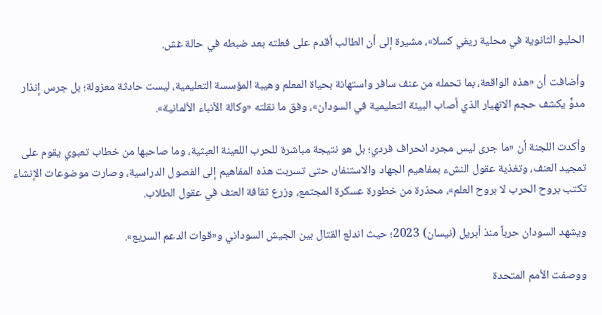الحليو الثانوية في محلية ريفي كسلا»، مشيرة إلى أن الطالب أقدم على فعلته بعد ضبطه في حالة غش.

وأضافت أن «هذه الواقعة، بما تحمله من عنف سافر واستهانة بحياة المعلم وهيبة المؤسسة التعليمية، ليست حادثة معزولة؛ بل جرس إنذار مدوٍّ يكشف حجم الانهيار الذي أصاب البيئة التعليمية في السودان»، وفق ما نقلته «وكالة الأنباء الألمانية».

وأكدت اللجنة أن «ما جرى ليس مجرد انحراف فردي؛ بل هو نتيجة مباشرة للحرب اللعينة العبثية، وما صاحبها من خطاب تعبوي يقوم على تمجيد العنف، وتغذية عقول النشء بمفاهيم الجهاد والاستنفار، حتى تسربت هذه المفاهيم إلى الفصول الدراسية، وصارت موضوعات الإنشاء تكتب بروح الحرب لا بروح العلم»، محذرة من خطورة عسكرة المجتمع، وزرع ثقافة العنف في عقول الطلاب.

ويشهد السودان حرباً منذ أبريل (نيسان) 2023؛ حيث اندلع القتال بين الجيش السوداني و«قوات الدعم السريع».

ووصفت الأمم المتحدة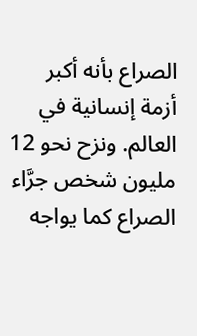الصراع بأنه أكبر أزمة إنسانية في العالم. ونزح نحو 12 مليون شخص جرَّاء الصراع كما يواجه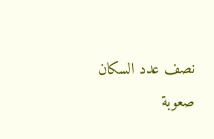نصف عدد السكان صعوبة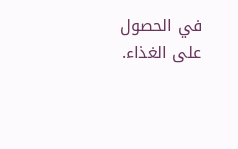في الحصول على الغذاء.